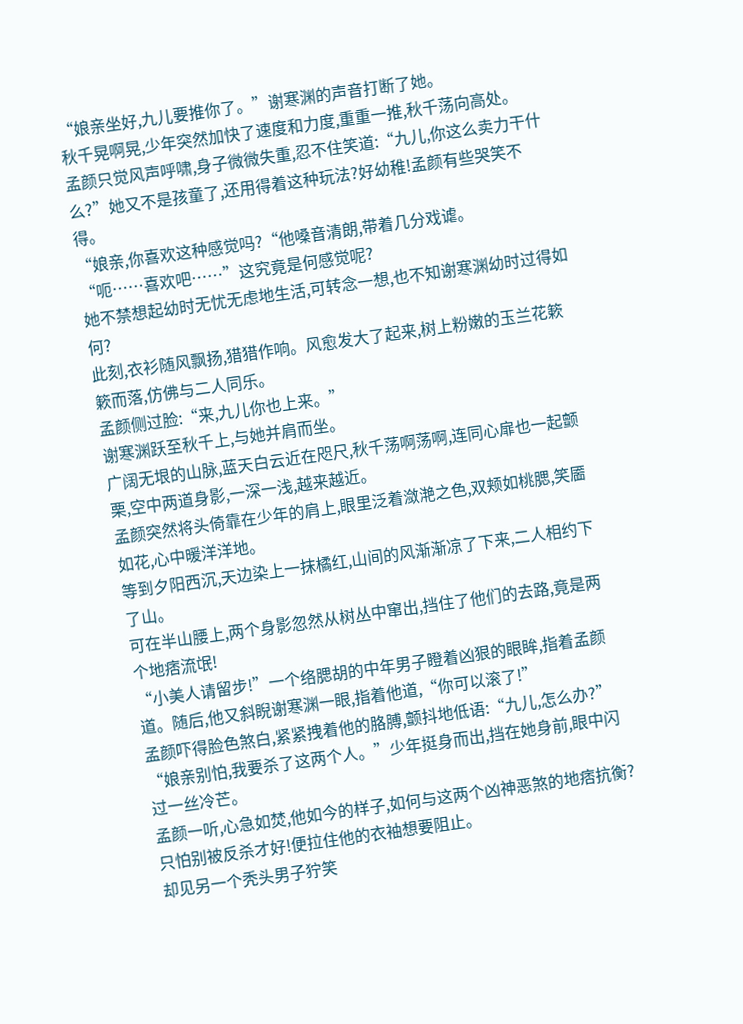“娘亲坐好,九儿要推你了。”谢寒渊的声音打断了她。
秋千晃啊晃,少年突然加快了速度和力度,重重一推,秋千荡向高处。
孟颜只觉风声呼啸,身子微微失重,忍不住笑道:“九儿,你这么卖力干什么?”她又不是孩童了,还用得着这种玩法?好幼稚!孟颜有些哭笑不得。
“娘亲,你喜欢这种感觉吗?“他嗓音清朗,带着几分戏谑。
“呃……喜欢吧……”这究竟是何感觉呢?
她不禁想起幼时无忧无虑地生活,可转念一想,也不知谢寒渊幼时过得如何?
此刻,衣衫随风飘扬,猎猎作响。风愈发大了起来,树上粉嫩的玉兰花簌簌而落,仿佛与二人同乐。
孟颜侧过脸:“来,九儿你也上来。”
谢寒渊跃至秋千上,与她并肩而坐。
广阔无垠的山脉,蓝天白云近在咫尺,秋千荡啊荡啊,连同心扉也一起颤栗,空中两道身影,一深一浅,越来越近。
孟颜突然将头倚靠在少年的肩上,眼里泛着潋滟之色,双颊如桃腮,笑靥如花,心中暖洋洋地。
等到夕阳西沉,天边染上一抹橘红,山间的风渐渐凉了下来,二人相约下了山。
可在半山腰上,两个身影忽然从树丛中窜出,挡住了他们的去路,竟是两个地痞流氓!
“小美人请留步!”一个络腮胡的中年男子瞪着凶狠的眼眸,指着孟颜道。随后,他又斜睨谢寒渊一眼,指着他道,“你可以滚了!”
孟颜吓得脸色煞白,紧紧拽着他的胳膊,颤抖地低语:“九儿,怎么办?”
“娘亲别怕,我要杀了这两个人。”少年挺身而出,挡在她身前,眼中闪过一丝冷芒。
孟颜一听,心急如焚,他如今的样子,如何与这两个凶神恶煞的地痞抗衡?只怕别被反杀才好!便拉住他的衣袖想要阻止。
却见另一个秃头男子狞笑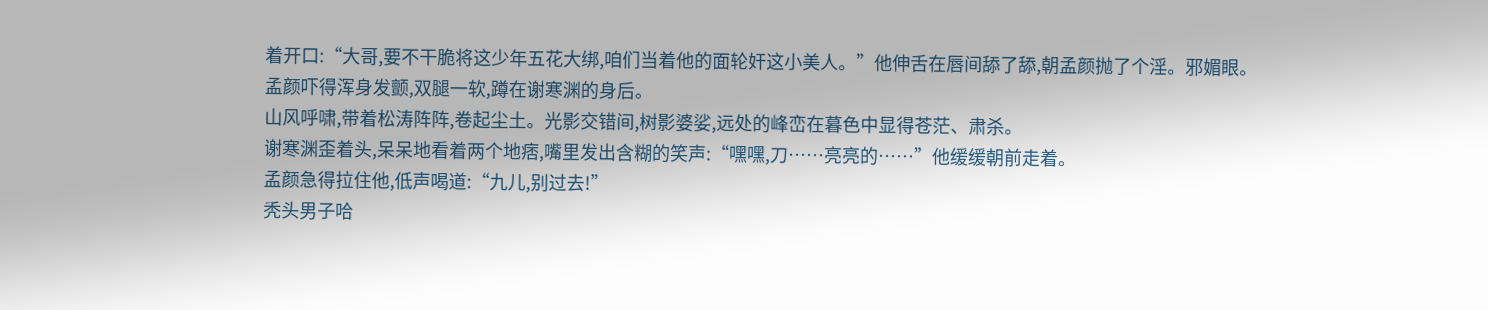着开口:“大哥,要不干脆将这少年五花大绑,咱们当着他的面轮奸这小美人。”他伸舌在唇间舔了舔,朝孟颜抛了个淫。邪媚眼。
孟颜吓得浑身发颤,双腿一软,蹲在谢寒渊的身后。
山风呼啸,带着松涛阵阵,卷起尘土。光影交错间,树影婆娑,远处的峰峦在暮色中显得苍茫、肃杀。
谢寒渊歪着头,呆呆地看着两个地痞,嘴里发出含糊的笑声:“嘿嘿,刀……亮亮的……”他缓缓朝前走着。
孟颜急得拉住他,低声喝道:“九儿,别过去!”
秃头男子哈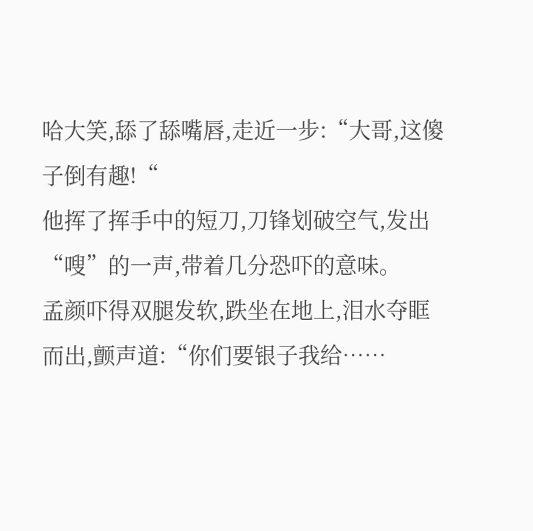哈大笑,舔了舔嘴唇,走近一步:“大哥,这傻子倒有趣!“
他挥了挥手中的短刀,刀锋划破空气,发出“嗖”的一声,带着几分恐吓的意味。
孟颜吓得双腿发软,跌坐在地上,泪水夺眶而出,颤声道:“你们要银子我给……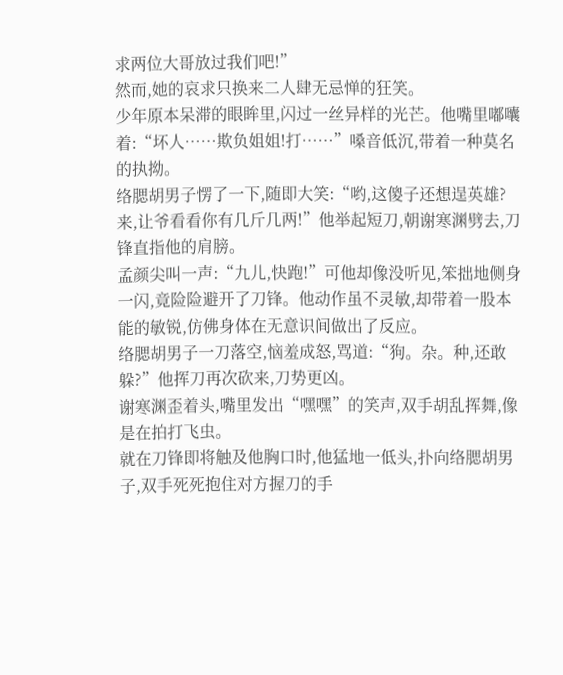求两位大哥放过我们吧!”
然而,她的哀求只换来二人肆无忌惮的狂笑。
少年原本呆滞的眼眸里,闪过一丝异样的光芒。他嘴里嘟囔着:“坏人……欺负姐姐!打……”嗓音低沉,带着一种莫名的执拗。
络腮胡男子愣了一下,随即大笑:“哟,这傻子还想逞英雄?来,让爷看看你有几斤几两!”他举起短刀,朝谢寒渊劈去,刀锋直指他的肩膀。
孟颜尖叫一声:“九儿,快跑!”可他却像没听见,笨拙地侧身一闪,竟险险避开了刀锋。他动作虽不灵敏,却带着一股本能的敏锐,仿佛身体在无意识间做出了反应。
络腮胡男子一刀落空,恼羞成怒,骂道:“狗。杂。种,还敢躲?”他挥刀再次砍来,刀势更凶。
谢寒渊歪着头,嘴里发出“嘿嘿”的笑声,双手胡乱挥舞,像是在拍打飞虫。
就在刀锋即将触及他胸口时,他猛地一低头,扑向络腮胡男子,双手死死抱住对方握刀的手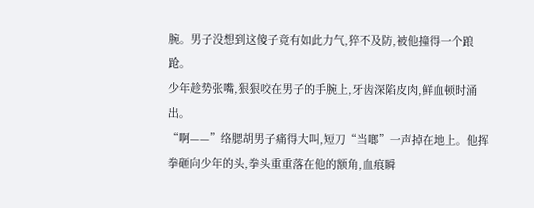腕。男子没想到这傻子竟有如此力气,猝不及防,被他撞得一个踉跄。
少年趁势张嘴,狠狠咬在男子的手腕上,牙齿深陷皮肉,鲜血顿时涌出。
“啊——”络腮胡男子痛得大叫,短刀“当啷”一声掉在地上。他挥拳砸向少年的头,拳头重重落在他的额角,血痕瞬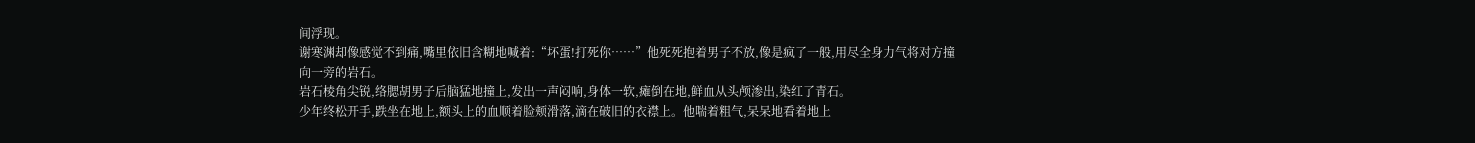间浮现。
谢寒渊却像感觉不到痛,嘴里依旧含糊地喊着:“坏蛋!打死你……”他死死抱着男子不放,像是疯了一般,用尽全身力气将对方撞向一旁的岩石。
岩石棱角尖锐,络腮胡男子后脑猛地撞上,发出一声闷响,身体一软,瘫倒在地,鲜血从头颅渗出,染红了青石。
少年终松开手,跌坐在地上,额头上的血顺着脸颊滑落,滴在破旧的衣襟上。他喘着粗气,呆呆地看着地上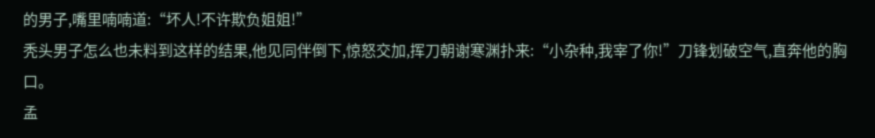的男子,嘴里喃喃道:“坏人!不许欺负姐姐!”
秃头男子怎么也未料到这样的结果,他见同伴倒下,惊怒交加,挥刀朝谢寒渊扑来:“小杂种,我宰了你!”刀锋划破空气,直奔他的胸口。
孟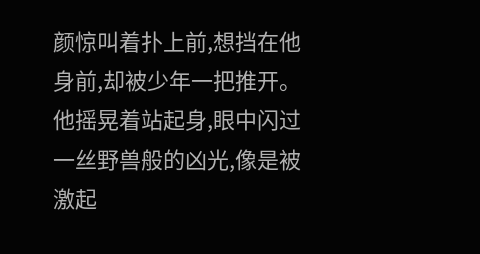颜惊叫着扑上前,想挡在他身前,却被少年一把推开。
他摇晃着站起身,眼中闪过一丝野兽般的凶光,像是被激起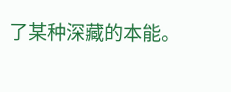了某种深藏的本能。